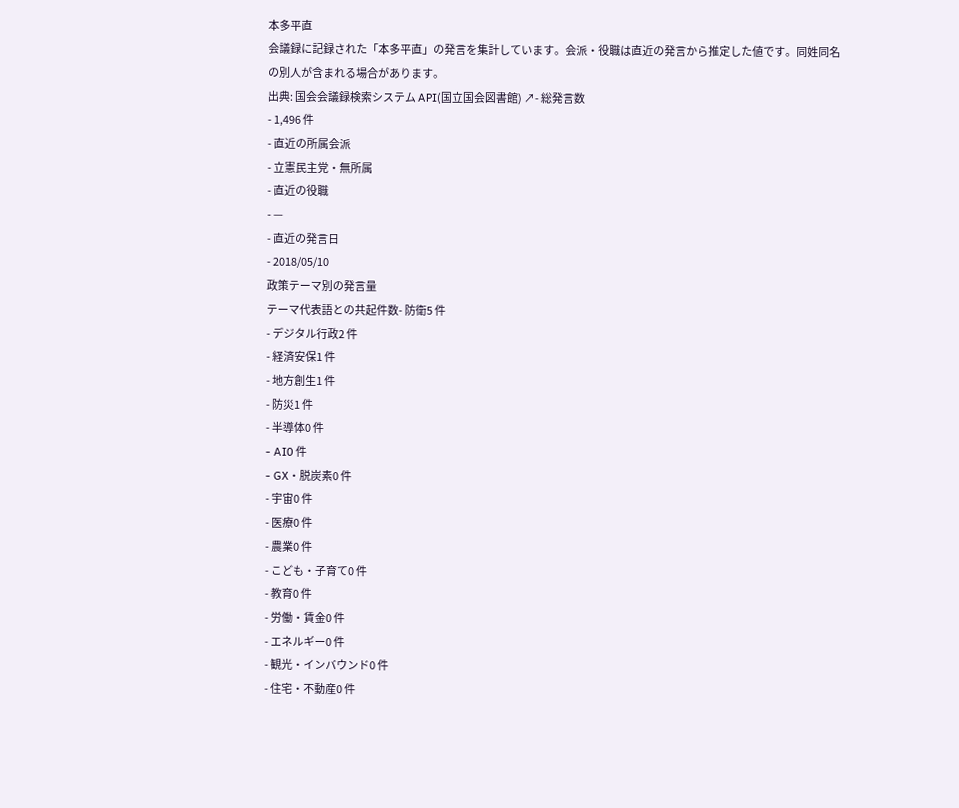本多平直
会議録に記録された「本多平直」の発言を集計しています。会派・役職は直近の発言から推定した値です。同姓同名の別人が含まれる場合があります。
出典: 国会会議録検索システム API(国立国会図書館) ↗- 総発言数
- 1,496 件
- 直近の所属会派
- 立憲民主党・無所属
- 直近の役職
- —
- 直近の発言日
- 2018/05/10
政策テーマ別の発言量
テーマ代表語との共起件数- 防衛5 件
- デジタル行政2 件
- 経済安保1 件
- 地方創生1 件
- 防災1 件
- 半導体0 件
- AI0 件
- GX・脱炭素0 件
- 宇宙0 件
- 医療0 件
- 農業0 件
- こども・子育て0 件
- 教育0 件
- 労働・賃金0 件
- エネルギー0 件
- 観光・インバウンド0 件
- 住宅・不動産0 件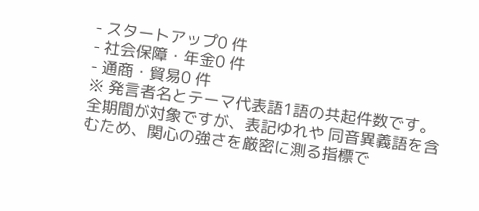- スタートアップ0 件
- 社会保障・年金0 件
- 通商・貿易0 件
※ 発言者名とテーマ代表語1語の共起件数です。全期間が対象ですが、表記ゆれや 同音異義語を含むため、関心の強さを厳密に測る指標で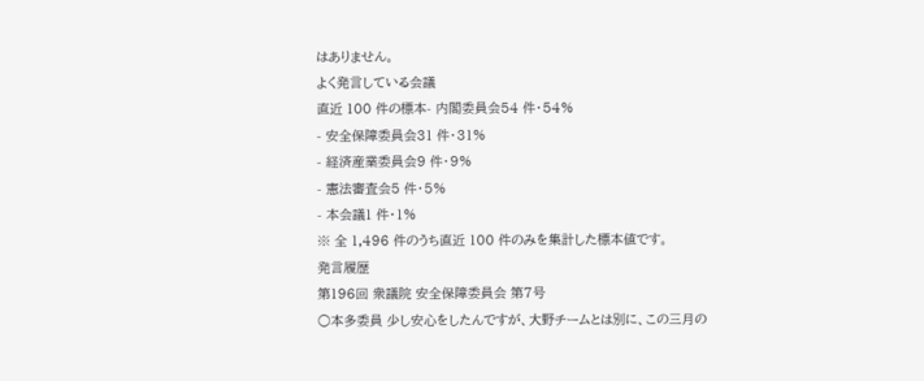はありません。
よく発言している会議
直近 100 件の標本- 内閣委員会54 件・54%
- 安全保障委員会31 件・31%
- 経済産業委員会9 件・9%
- 憲法審査会5 件・5%
- 本会議1 件・1%
※ 全 1,496 件のうち直近 100 件のみを集計した標本値です。
発言履歴
第196回 衆議院 安全保障委員会 第7号
○本多委員 少し安心をしたんですが、大野チームとは別に、この三月の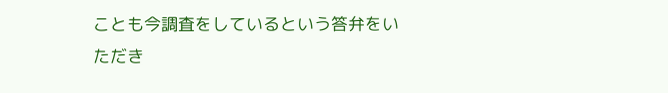ことも今調査をしているという答弁をいただき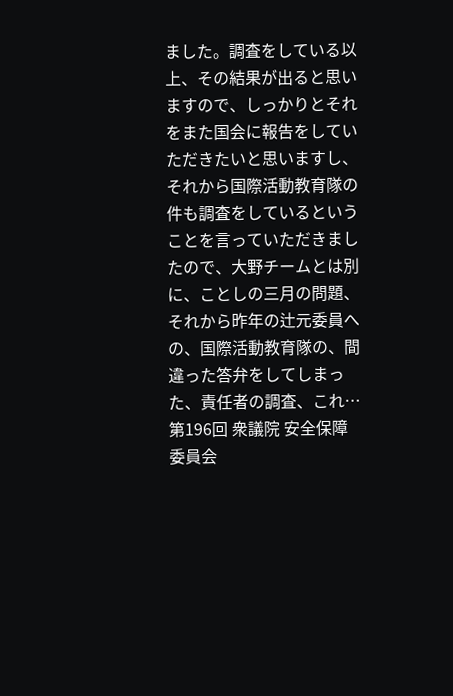ました。調査をしている以上、その結果が出ると思いますので、しっかりとそれをまた国会に報告をしていただきたいと思いますし、それから国際活動教育隊の件も調査をしているということを言っていただきましたので、大野チームとは別に、ことしの三月の問題、それから昨年の辻元委員への、国際活動教育隊の、間違った答弁をしてしまった、責任者の調査、これ…
第196回 衆議院 安全保障委員会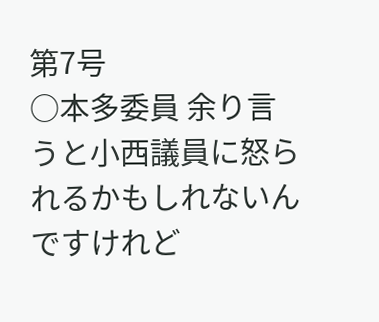第7号
○本多委員 余り言うと小西議員に怒られるかもしれないんですけれど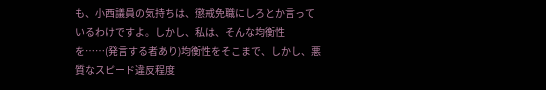も、小西議員の気持ちは、懲戒免職にしろとか言っているわけですよ。しかし、私は、そんな均衡性を……(発言する者あり)均衡性をそこまで、しかし、悪質なスピード違反程度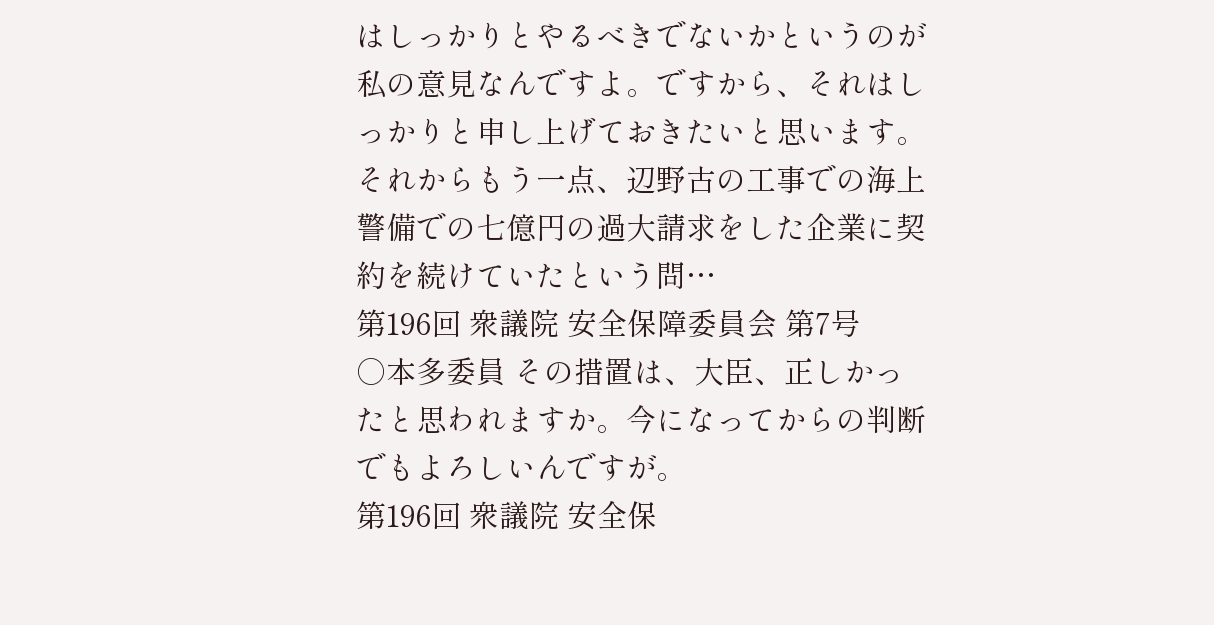はしっかりとやるべきでないかというのが私の意見なんですよ。ですから、それはしっかりと申し上げておきたいと思います。 それからもう一点、辺野古の工事での海上警備での七億円の過大請求をした企業に契約を続けていたという問…
第196回 衆議院 安全保障委員会 第7号
○本多委員 その措置は、大臣、正しかったと思われますか。今になってからの判断でもよろしいんですが。
第196回 衆議院 安全保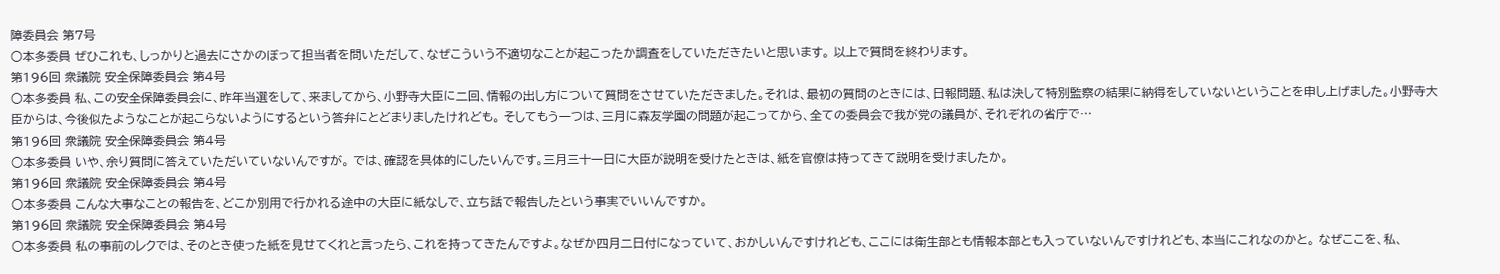障委員会 第7号
○本多委員 ぜひこれも、しっかりと過去にさかのぼって担当者を問いただして、なぜこういう不適切なことが起こったか調査をしていただきたいと思います。 以上で質問を終わります。
第196回 衆議院 安全保障委員会 第4号
○本多委員 私、この安全保障委員会に、昨年当選をして、来ましてから、小野寺大臣に二回、情報の出し方について質問をさせていただきました。それは、最初の質問のときには、日報問題、私は決して特別監察の結果に納得をしていないということを申し上げました。小野寺大臣からは、今後似たようなことが起こらないようにするという答弁にとどまりましたけれども。 そしてもう一つは、三月に森友学園の問題が起こってから、全ての委員会で我が党の議員が、それぞれの省庁で…
第196回 衆議院 安全保障委員会 第4号
○本多委員 いや、余り質問に答えていただいていないんですが。 では、確認を具体的にしたいんです。三月三十一日に大臣が説明を受けたときは、紙を官僚は持ってきて説明を受けましたか。
第196回 衆議院 安全保障委員会 第4号
○本多委員 こんな大事なことの報告を、どこか別用で行かれる途中の大臣に紙なしで、立ち話で報告したという事実でいいんですか。
第196回 衆議院 安全保障委員会 第4号
○本多委員 私の事前のレクでは、そのとき使った紙を見せてくれと言ったら、これを持ってきたんですよ。なぜか四月二日付になっていて、おかしいんですけれども、ここには衛生部とも情報本部とも入っていないんですけれども、本当にこれなのかと。 なぜここを、私、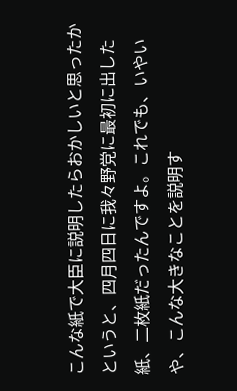こんな紙で大臣に説明したらおかしいと思ったかというと、四月四日に我々野党に最初に出した紙、二枚紙だったんですよ。これでも、いやいや、こんな大きなことを説明す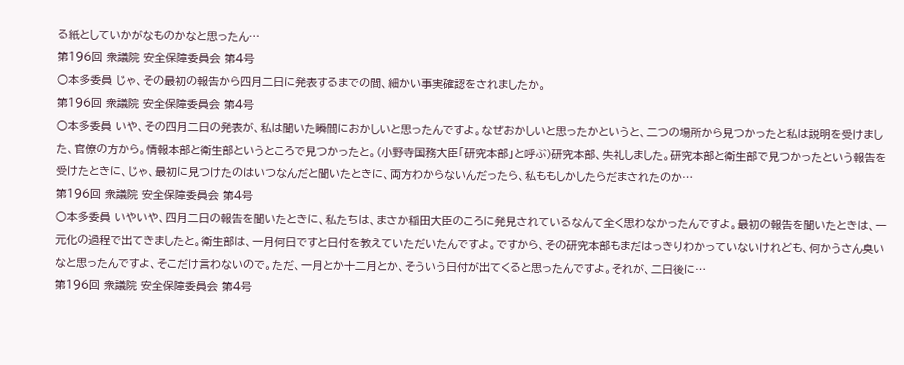る紙としていかがなものかなと思ったん…
第196回 衆議院 安全保障委員会 第4号
○本多委員 じゃ、その最初の報告から四月二日に発表するまでの間、細かい事実確認をされましたか。
第196回 衆議院 安全保障委員会 第4号
○本多委員 いや、その四月二日の発表が、私は聞いた瞬間におかしいと思ったんですよ。なぜおかしいと思ったかというと、二つの場所から見つかったと私は説明を受けました、官僚の方から。情報本部と衛生部というところで見つかったと。(小野寺国務大臣「研究本部」と呼ぶ)研究本部、失礼しました。研究本部と衛生部で見つかったという報告を受けたときに、じゃ、最初に見つけたのはいつなんだと聞いたときに、両方わからないんだったら、私ももしかしたらだまされたのか…
第196回 衆議院 安全保障委員会 第4号
○本多委員 いやいや、四月二日の報告を聞いたときに、私たちは、まさか稲田大臣のころに発見されているなんて全く思わなかったんですよ。最初の報告を聞いたときは、一元化の過程で出てきましたと。衛生部は、一月何日ですと日付を教えていただいたんですよ。ですから、その研究本部もまだはっきりわかっていないけれども、何かうさん臭いなと思ったんですよ、そこだけ言わないので。ただ、一月とか十二月とか、そういう日付が出てくると思ったんですよ。それが、二日後に…
第196回 衆議院 安全保障委員会 第4号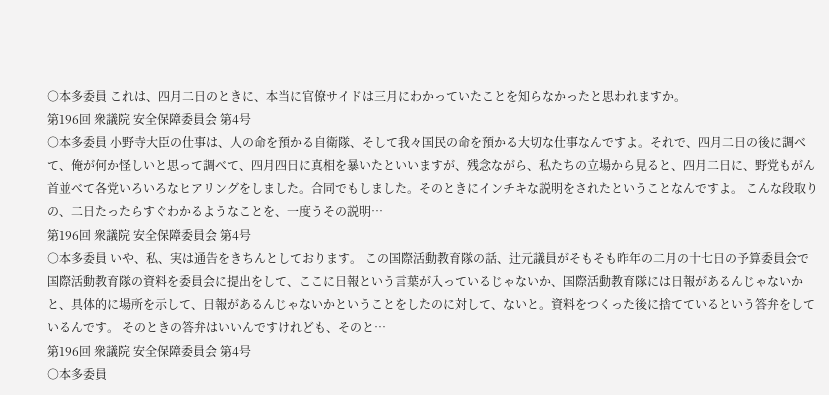○本多委員 これは、四月二日のときに、本当に官僚サイドは三月にわかっていたことを知らなかったと思われますか。
第196回 衆議院 安全保障委員会 第4号
○本多委員 小野寺大臣の仕事は、人の命を預かる自衛隊、そして我々国民の命を預かる大切な仕事なんですよ。それで、四月二日の後に調べて、俺が何か怪しいと思って調べて、四月四日に真相を暴いたといいますが、残念ながら、私たちの立場から見ると、四月二日に、野党もがん首並べて各党いろいろなヒアリングをしました。合同でもしました。そのときにインチキな説明をされたということなんですよ。 こんな段取りの、二日たったらすぐわかるようなことを、一度うその説明…
第196回 衆議院 安全保障委員会 第4号
○本多委員 いや、私、実は通告をきちんとしております。 この国際活動教育隊の話、辻元議員がそもそも昨年の二月の十七日の予算委員会で国際活動教育隊の資料を委員会に提出をして、ここに日報という言葉が入っているじゃないか、国際活動教育隊には日報があるんじゃないかと、具体的に場所を示して、日報があるんじゃないかということをしたのに対して、ないと。資料をつくった後に捨てているという答弁をしているんです。 そのときの答弁はいいんですけれども、そのと…
第196回 衆議院 安全保障委員会 第4号
○本多委員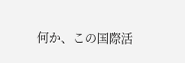何か、この国際活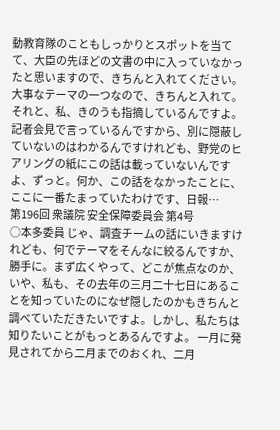動教育隊のこともしっかりとスポットを当てて、大臣の先ほどの文書の中に入っていなかったと思いますので、きちんと入れてください。大事なテーマの一つなので、きちんと入れて。 それと、私、きのうも指摘しているんですよ。記者会見で言っているんですから、別に隠蔽していないのはわかるんですけれども、野党のヒアリングの紙にこの話は載っていないんですよ、ずっと。何か、この話をなかったことに、ここに一番たまっていたわけです、日報…
第196回 衆議院 安全保障委員会 第4号
○本多委員 じゃ、調査チームの話にいきますけれども、何でテーマをそんなに絞るんですか、勝手に。まず広くやって、どこが焦点なのか、いや、私も、その去年の三月二十七日にあることを知っていたのになぜ隠したのかもきちんと調べていただきたいですよ。しかし、私たちは知りたいことがもっとあるんですよ。 一月に発見されてから二月までのおくれ、二月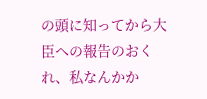の頭に知ってから大臣への報告のおくれ、私なんかか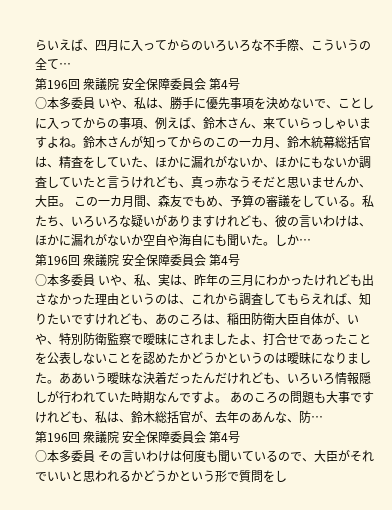らいえば、四月に入ってからのいろいろな不手際、こういうの全て…
第196回 衆議院 安全保障委員会 第4号
○本多委員 いや、私は、勝手に優先事項を決めないで、ことしに入ってからの事項、例えば、鈴木さん、来ていらっしゃいますよね。鈴木さんが知ってからのこの一カ月、鈴木統幕総括官は、精査をしていた、ほかに漏れがないか、ほかにもないか調査していたと言うけれども、真っ赤なうそだと思いませんか、大臣。 この一カ月間、森友でもめ、予算の審議をしている。私たち、いろいろな疑いがありますけれども、彼の言いわけは、ほかに漏れがないか空自や海自にも聞いた。しか…
第196回 衆議院 安全保障委員会 第4号
○本多委員 いや、私、実は、昨年の三月にわかったけれども出さなかった理由というのは、これから調査してもらえれば、知りたいですけれども、あのころは、稲田防衛大臣自体が、いや、特別防衛監察で曖昧にされましたよ、打合せであったことを公表しないことを認めたかどうかというのは曖昧になりました。ああいう曖昧な決着だったんだけれども、いろいろ情報隠しが行われていた時期なんですよ。 あのころの問題も大事ですけれども、私は、鈴木総括官が、去年のあんな、防…
第196回 衆議院 安全保障委員会 第4号
○本多委員 その言いわけは何度も聞いているので、大臣がそれでいいと思われるかどうかという形で質問をし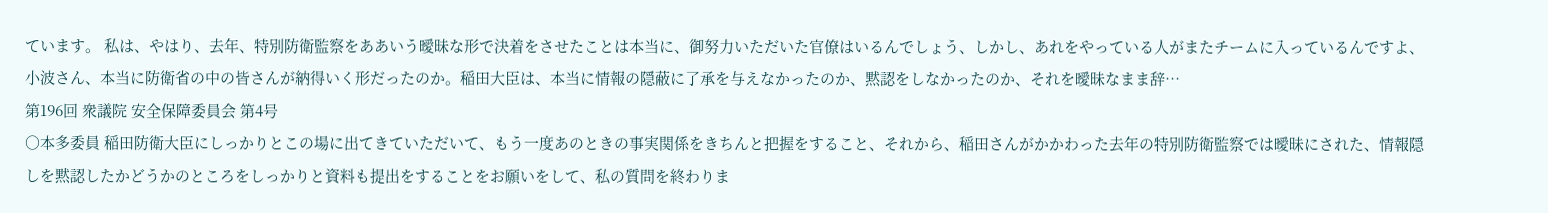ています。 私は、やはり、去年、特別防衛監察をああいう曖昧な形で決着をさせたことは本当に、御努力いただいた官僚はいるんでしょう、しかし、あれをやっている人がまたチームに入っているんですよ、小波さん、本当に防衛省の中の皆さんが納得いく形だったのか。稲田大臣は、本当に情報の隠蔽に了承を与えなかったのか、黙認をしなかったのか、それを曖昧なまま辞…
第196回 衆議院 安全保障委員会 第4号
○本多委員 稲田防衛大臣にしっかりとこの場に出てきていただいて、もう一度あのときの事実関係をきちんと把握をすること、それから、稲田さんがかかわった去年の特別防衛監察では曖昧にされた、情報隠しを黙認したかどうかのところをしっかりと資料も提出をすることをお願いをして、私の質問を終わりま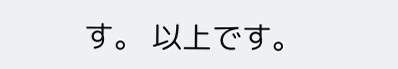す。 以上です。